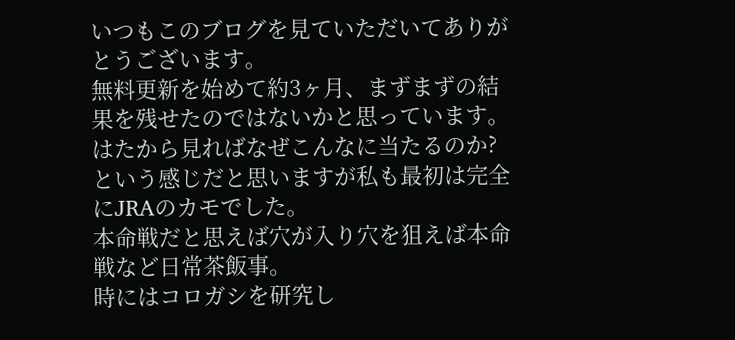いつもこのブログを見ていただいてありがとうございます。
無料更新を始めて約3ヶ月、まずまずの結果を残せたのではないかと思っています。
はたから見ればなぜこんなに当たるのか?
という感じだと思いますが私も最初は完全にJRAのカモでした。
本命戦だと思えば穴が入り穴を狙えば本命戦など日常茶飯事。
時にはコロガシを研究し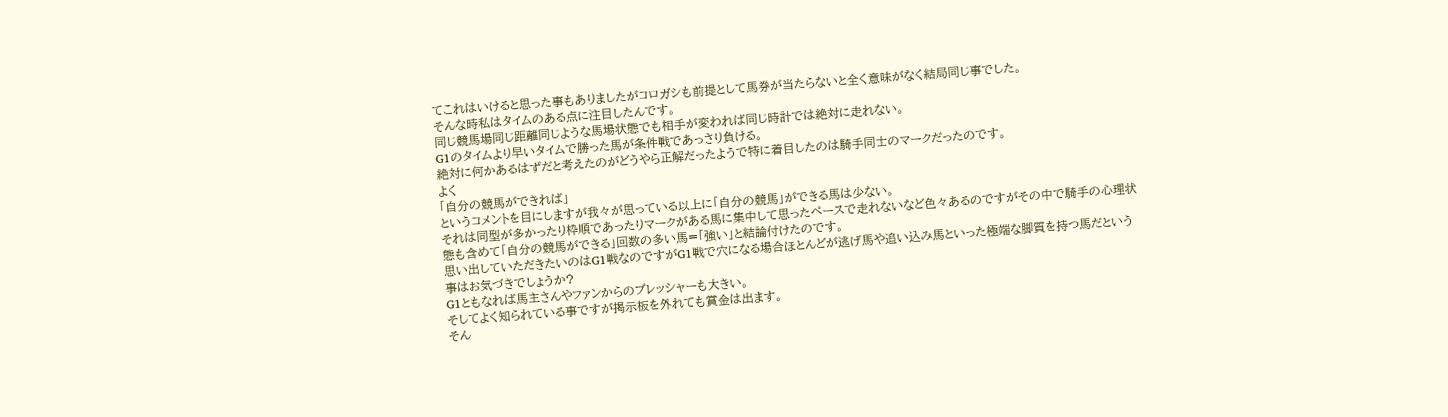てこれはいけると思った事もありましたがコロガシも前提として馬券が当たらないと全く意味がなく結局同じ事でした。
そんな時私はタイムのある点に注目したんです。
同じ競馬場同じ距離同じような馬場状態でも相手が変われば同じ時計では絶対に走れない。
G1のタイムより早いタイムで勝った馬が条件戦であっさり負ける。
絶対に何かあるはずだと考えたのがどうやら正解だったようで特に着目したのは騎手同士のマークだったのです。
よく
「自分の競馬ができれば」
というコメントを目にしますが我々が思っている以上に「自分の競馬」ができる馬は少ない。
それは同型が多かったり枠順であったりマークがある馬に集中して思ったペースで走れないなど色々あるのですがその中で騎手の心理状態も含めて「自分の競馬ができる」回数の多い馬=「強い」と結論付けたのです。
思い出していただきたいのはG1戦なのですがG1戦で穴になる場合ほとんどが逃げ馬や追い込み馬といった極端な脚質を持つ馬だという事はお気づきでしょうか?
G1ともなれば馬主さんやファンからのプレッシャーも大きい。
そしてよく知られている事ですが掲示板を外れても賞金は出ます。
そん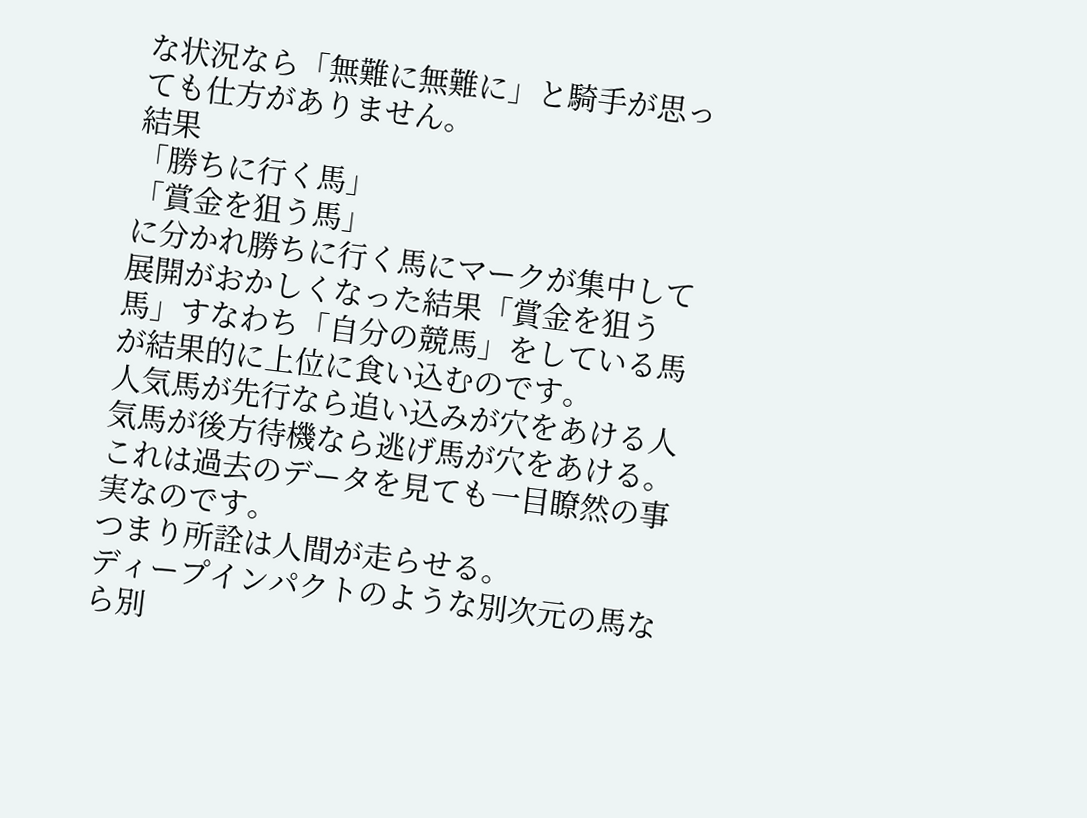な状況なら「無難に無難に」と騎手が思っても仕方がありません。
結果
「勝ちに行く馬」
「賞金を狙う馬」
に分かれ勝ちに行く馬にマークが集中して展開がおかしくなった結果「賞金を狙う馬」すなわち「自分の競馬」をしている馬が結果的に上位に食い込むのです。
人気馬が先行なら追い込みが穴をあける人気馬が後方待機なら逃げ馬が穴をあける。
これは過去のデータを見ても一目瞭然の事実なのです。
つまり所詮は人間が走らせる。
ディープインパクトのような別次元の馬なら別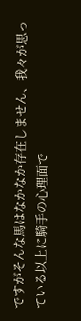ですがそんな馬はなかなか存在しません、我々が思っている以上に騎手の心理面で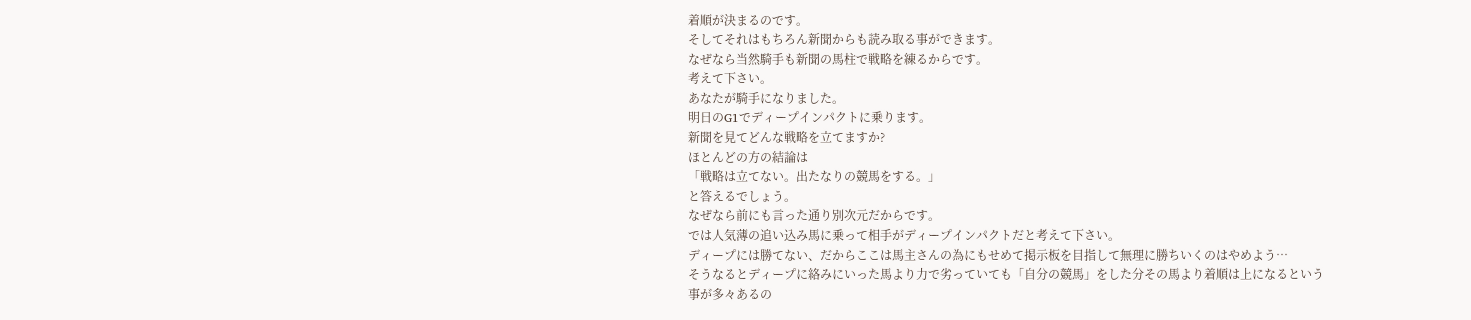着順が決まるのです。
そしてそれはもちろん新聞からも読み取る事ができます。
なぜなら当然騎手も新聞の馬柱で戦略を練るからです。
考えて下さい。
あなたが騎手になりました。
明日のG1でディープインパクトに乗ります。
新聞を見てどんな戦略を立てますか?
ほとんどの方の結論は
「戦略は立てない。出たなりの競馬をする。」
と答えるでしょう。
なぜなら前にも言った通り別次元だからです。
では人気薄の追い込み馬に乗って相手がディープインパクトだと考えて下さい。
ディープには勝てない、だからここは馬主さんの為にもせめて掲示板を目指して無理に勝ちいくのはやめよう…
そうなるとディープに絡みにいった馬より力で劣っていても「自分の競馬」をした分その馬より着順は上になるという事が多々あるの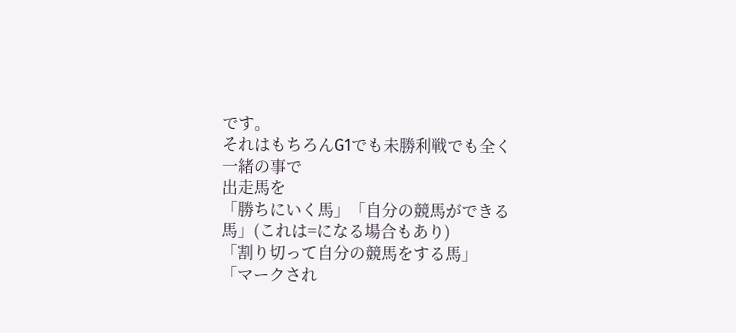です。
それはもちろんG1でも未勝利戦でも全く一緒の事で
出走馬を
「勝ちにいく馬」「自分の競馬ができる馬」(これは=になる場合もあり)
「割り切って自分の競馬をする馬」
「マークされ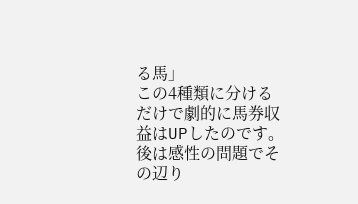る馬」
この4種類に分けるだけで劇的に馬券収益はUPしたのです。
後は感性の問題でその辺り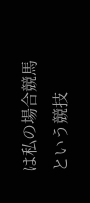は私の場合競馬という競技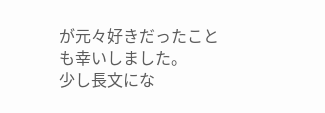が元々好きだったことも幸いしました。
少し長文にな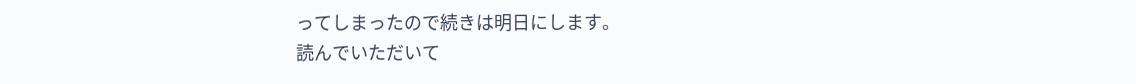ってしまったので続きは明日にします。
読んでいただいて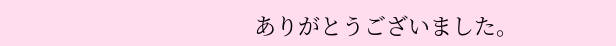ありがとうございました。